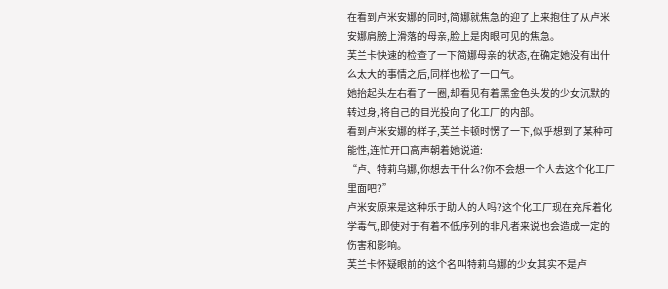在看到卢米安娜的同时,简娜就焦急的迎了上来抱住了从卢米安娜肩膀上滑落的母亲,脸上是肉眼可见的焦急。
芙兰卡快速的检查了一下简娜母亲的状态,在确定她没有出什么太大的事情之后,同样也松了一口气。
她抬起头左右看了一圈,却看见有着黑金色头发的少女沉默的转过身,将自己的目光投向了化工厂的内部。
看到卢米安娜的样子,芙兰卡顿时愣了一下,似乎想到了某种可能性,连忙开口高声朝着她说道:
“卢、特莉乌娜,你想去干什么?你不会想一个人去这个化工厂里面吧?”
卢米安原来是这种乐于助人的人吗?这个化工厂现在充斥着化学毒气,即使对于有着不低序列的非凡者来说也会造成一定的伤害和影响。
芙兰卡怀疑眼前的这个名叫特莉乌娜的少女其实不是卢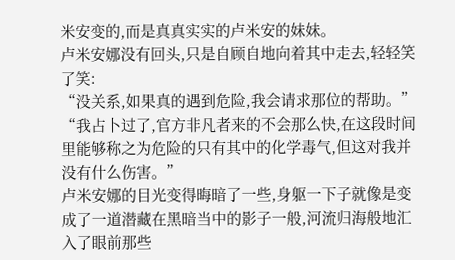米安变的,而是真真实实的卢米安的妹妹。
卢米安娜没有回头,只是自顾自地向着其中走去,轻轻笑了笑:
“没关系,如果真的遇到危险,我会请求那位的帮助。”
“我占卜过了,官方非凡者来的不会那么快,在这段时间里能够称之为危险的只有其中的化学毒气,但这对我并没有什么伤害。”
卢米安娜的目光变得晦暗了一些,身躯一下子就像是变成了一道潜藏在黑暗当中的影子一般,河流归海般地汇入了眼前那些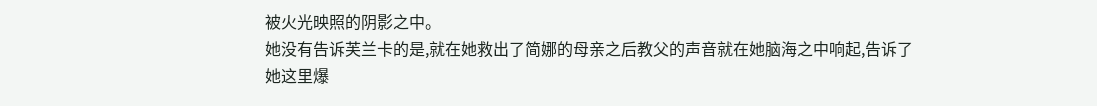被火光映照的阴影之中。
她没有告诉芙兰卡的是,就在她救出了简娜的母亲之后教父的声音就在她脑海之中响起,告诉了她这里爆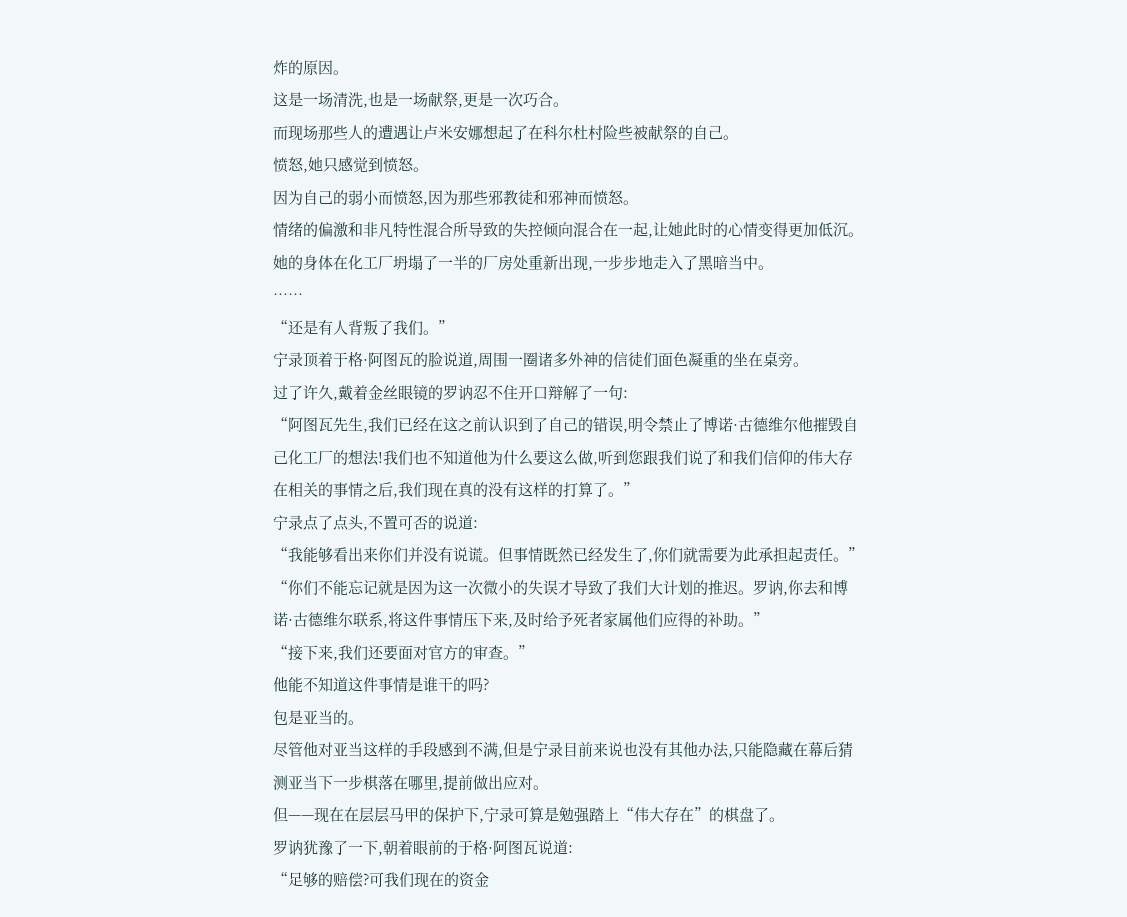炸的原因。
这是一场清洗,也是一场献祭,更是一次巧合。
而现场那些人的遭遇让卢米安娜想起了在科尔杜村险些被献祭的自己。
愤怒,她只感觉到愤怒。
因为自己的弱小而愤怒,因为那些邪教徒和邪神而愤怒。
情绪的偏激和非凡特性混合所导致的失控倾向混合在一起,让她此时的心情变得更加低沉。
她的身体在化工厂坍塌了一半的厂房处重新出现,一步步地走入了黑暗当中。
……
“还是有人背叛了我们。”
宁录顶着于格·阿图瓦的脸说道,周围一圈诸多外神的信徒们面色凝重的坐在桌旁。
过了许久,戴着金丝眼镜的罗讷忍不住开口辩解了一句:
“阿图瓦先生,我们已经在这之前认识到了自己的错误,明令禁止了博诺·古德维尔他摧毁自己化工厂的想法!我们也不知道他为什么要这么做,听到您跟我们说了和我们信仰的伟大存在相关的事情之后,我们现在真的没有这样的打算了。”
宁录点了点头,不置可否的说道:
“我能够看出来你们并没有说谎。但事情既然已经发生了,你们就需要为此承担起责任。”
“你们不能忘记就是因为这一次微小的失误才导致了我们大计划的推迟。罗讷,你去和博诺·古德维尔联系,将这件事情压下来,及时给予死者家属他们应得的补助。”
“接下来,我们还要面对官方的审查。”
他能不知道这件事情是谁干的吗?
包是亚当的。
尽管他对亚当这样的手段感到不满,但是宁录目前来说也没有其他办法,只能隐藏在幕后猜测亚当下一步棋落在哪里,提前做出应对。
但——现在在层层马甲的保护下,宁录可算是勉强踏上“伟大存在”的棋盘了。
罗讷犹豫了一下,朝着眼前的于格·阿图瓦说道:
“足够的赔偿?可我们现在的资金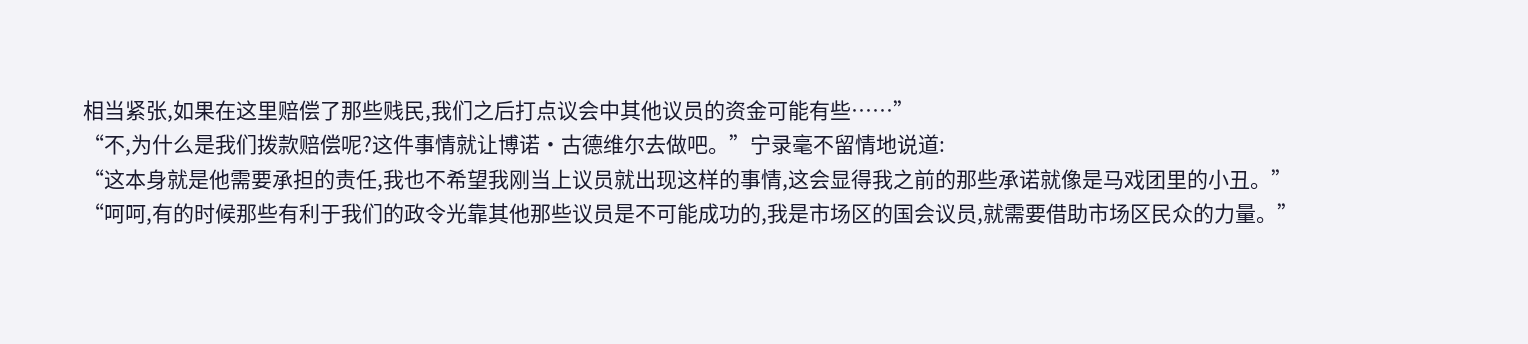相当紧张,如果在这里赔偿了那些贱民,我们之后打点议会中其他议员的资金可能有些……”
“不,为什么是我们拨款赔偿呢?这件事情就让博诺·古德维尔去做吧。”宁录毫不留情地说道:
“这本身就是他需要承担的责任,我也不希望我刚当上议员就出现这样的事情,这会显得我之前的那些承诺就像是马戏团里的小丑。”
“呵呵,有的时候那些有利于我们的政令光靠其他那些议员是不可能成功的,我是市场区的国会议员,就需要借助市场区民众的力量。”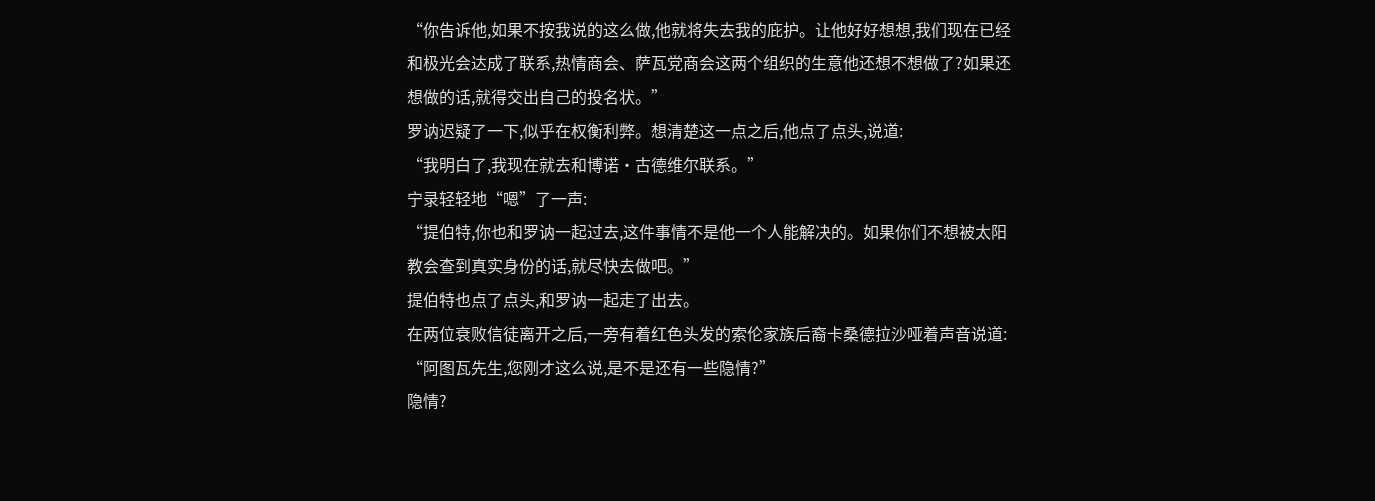“你告诉他,如果不按我说的这么做,他就将失去我的庇护。让他好好想想,我们现在已经和极光会达成了联系,热情商会、萨瓦党商会这两个组织的生意他还想不想做了?如果还想做的话,就得交出自己的投名状。”
罗讷迟疑了一下,似乎在权衡利弊。想清楚这一点之后,他点了点头,说道:
“我明白了,我现在就去和博诺·古德维尔联系。”
宁录轻轻地“嗯”了一声:
“提伯特,你也和罗讷一起过去,这件事情不是他一个人能解决的。如果你们不想被太阳教会查到真实身份的话,就尽快去做吧。”
提伯特也点了点头,和罗讷一起走了出去。
在两位衰败信徒离开之后,一旁有着红色头发的索伦家族后裔卡桑德拉沙哑着声音说道:
“阿图瓦先生,您刚才这么说,是不是还有一些隐情?”
隐情?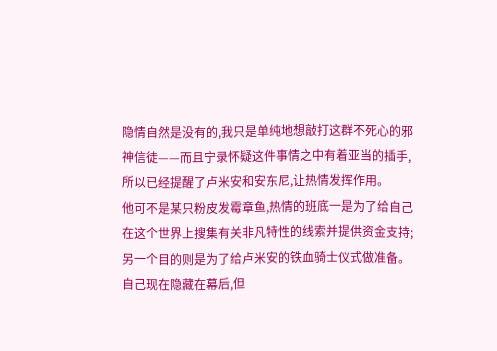隐情自然是没有的,我只是单纯地想敲打这群不死心的邪神信徒——而且宁录怀疑这件事情之中有着亚当的插手,所以已经提醒了卢米安和安东尼,让热情发挥作用。
他可不是某只粉皮发霉章鱼,热情的班底一是为了给自己在这个世界上搜集有关非凡特性的线索并提供资金支持;另一个目的则是为了给卢米安的铁血骑士仪式做准备。
自己现在隐藏在幕后,但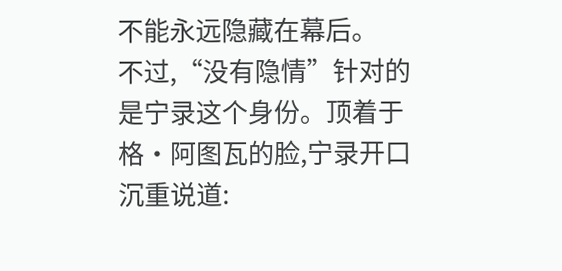不能永远隐藏在幕后。
不过,“没有隐情”针对的是宁录这个身份。顶着于格·阿图瓦的脸,宁录开口沉重说道: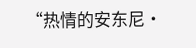“热情的安东尼·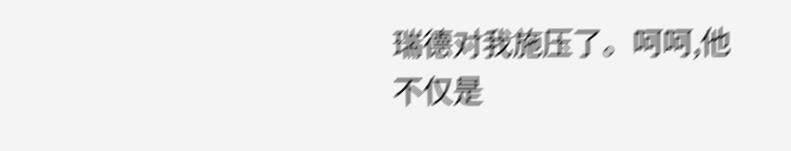瑞德对我施压了。呵呵,他不仅是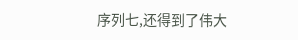序列七,还得到了伟大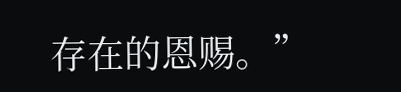存在的恩赐。”